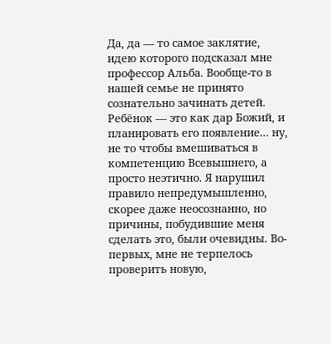Да, да — то самое заклятие, идею которого подсказал мне профессор Альба. Вообще-то в нашей семье не принято сознательно зачинать детей. Ребёнок — это как дар Божий, и планировать его появление... ну, не то чтобы вмешиваться в компетенцию Всевышнего, а просто неэтично. Я нарушил правило непредумышленно, скорее даже неосознанно, но причины, побудившие меня сделать это, были очевидны. Во-первых, мне не терпелось проверить новую,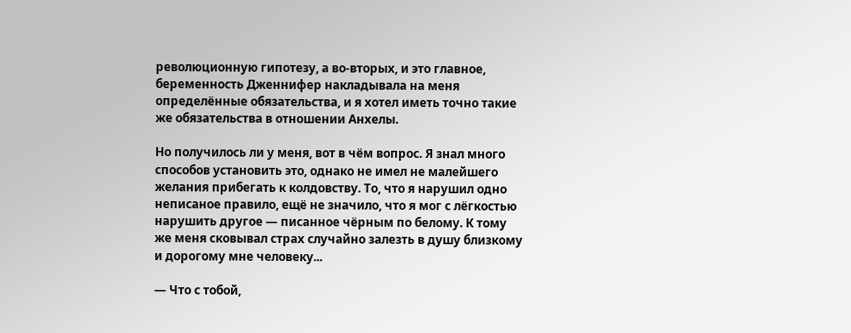революционную гипотезу, а во-вторых, и это главное, беременность Дженнифер накладывала на меня определённые обязательства, и я хотел иметь точно такие же обязательства в отношении Анхелы.

Но получилось ли у меня, вот в чём вопрос. Я знал много способов установить это, однако не имел не малейшего желания прибегать к колдовству. То, что я нарушил одно неписаное правило, ещё не значило, что я мог с лёгкостью нарушить другое — писанное чёрным по белому. К тому же меня сковывал страх случайно залезть в душу близкому и дорогому мне человеку...

— Что с тобой,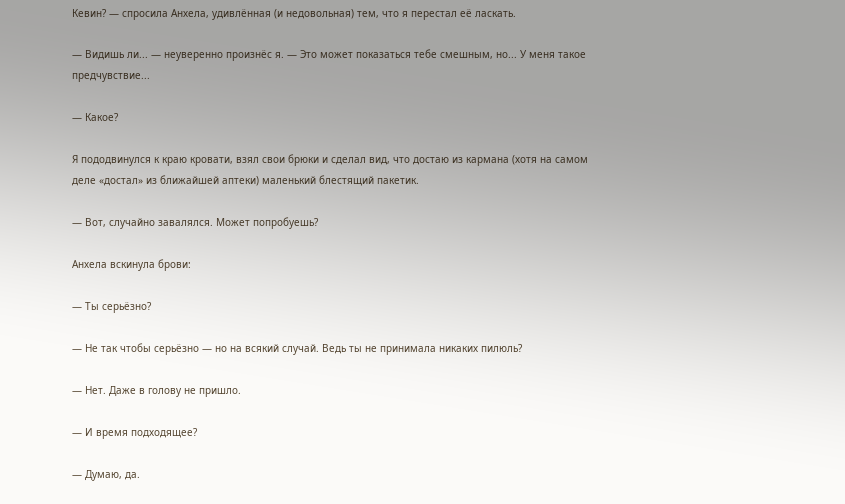Кевин? — спросила Анхела, удивлённая (и недовольная) тем, что я перестал её ласкать.

— Видишь ли... — неуверенно произнёс я. — Это может показаться тебе смешным, но... У меня такое предчувствие...

— Какое?

Я пододвинулся к краю кровати, взял свои брюки и сделал вид, что достаю из кармана (хотя на самом деле «достал» из ближайшей аптеки) маленький блестящий пакетик.

— Вот, случайно завалялся. Может попробуешь?

Анхела вскинула брови:

— Ты серьёзно?

— Не так чтобы серьёзно — но на всякий случай. Ведь ты не принимала никаких пилюль?

— Нет. Даже в голову не пришло.

— И время подходящее?

— Думаю, да.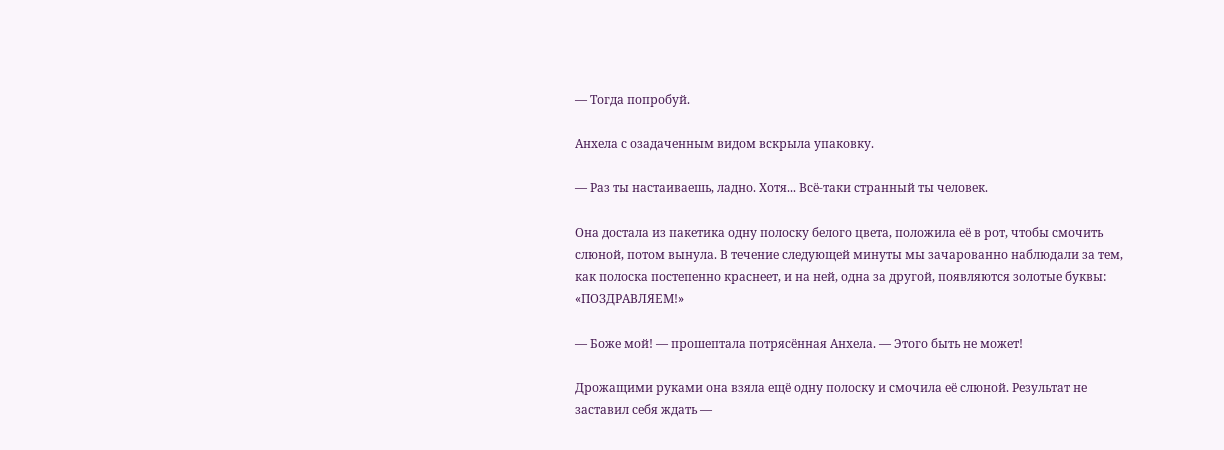— Тогда попробуй.

Анхела с озадаченным видом вскрыла упаковку.

— Раз ты настаиваешь, ладно. Хотя... Всё-таки странный ты человек.

Она достала из пакетика одну полоску белого цвета, положила её в рот, чтобы смочить слюной, потом вынула. В течение следующей минуты мы зачарованно наблюдали за тем, как полоска постепенно краснеет, и на ней, одна за другой, появляются золотые буквы: «ПОЗДРАВЛЯЕМ!»

— Боже мой! — прошептала потрясённая Анхела. — Этого быть не может!

Дрожащими руками она взяла ещё одну полоску и смочила её слюной. Результат не заставил себя ждать —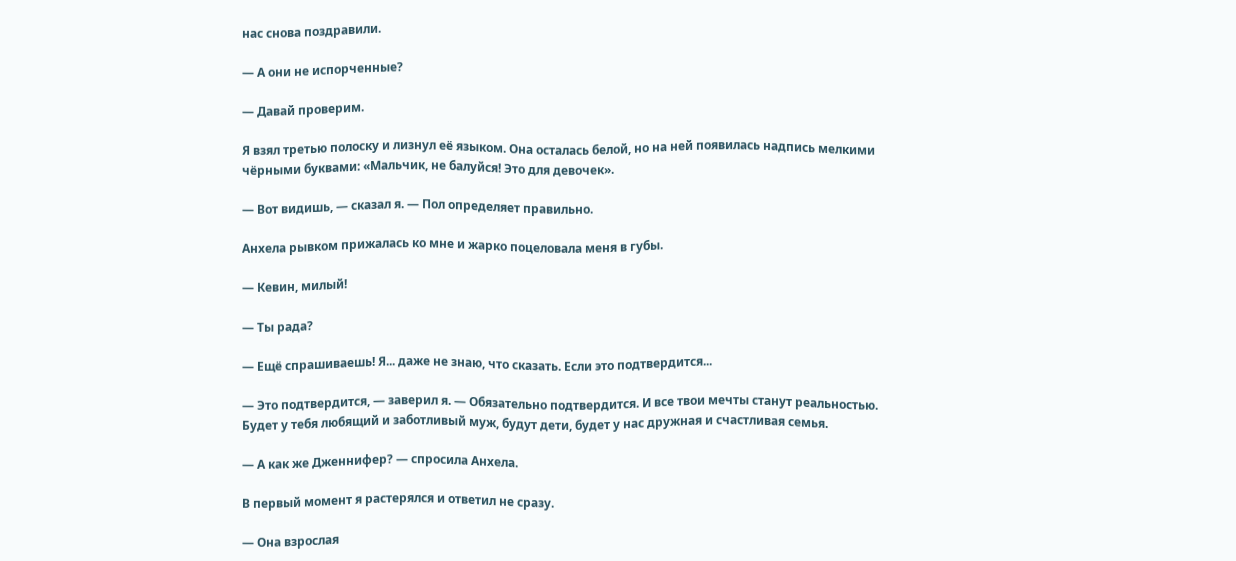нас снова поздравили.

— А они не испорченные?

— Давай проверим.

Я взял третью полоску и лизнул её языком. Она осталась белой, но на ней появилась надпись мелкими чёрными буквами: «Мальчик, не балуйся! Это для девочек».

— Вот видишь, — сказал я. — Пол определяет правильно.

Анхела рывком прижалась ко мне и жарко поцеловала меня в губы.

— Кевин, милый!

— Ты рада?

— Ещё спрашиваешь! Я... даже не знаю, что сказать. Если это подтвердится...

— Это подтвердится, — заверил я. — Обязательно подтвердится. И все твои мечты станут реальностью. Будет у тебя любящий и заботливый муж, будут дети, будет у нас дружная и счастливая семья.

— А как же Дженнифер? — спросила Анхела.

В первый момент я растерялся и ответил не сразу.

— Она взрослая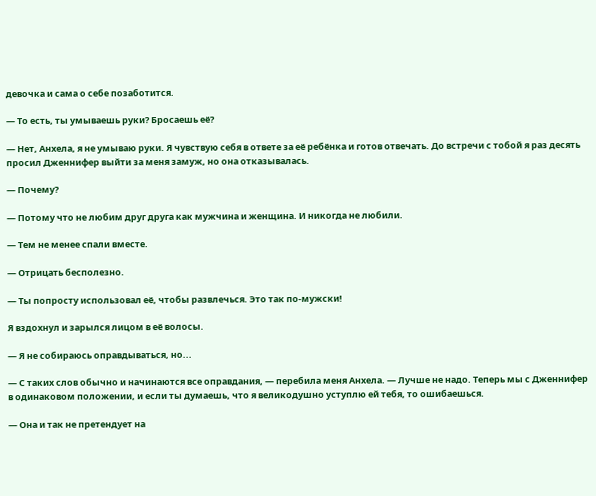девочка и сама о себе позаботится.

— То есть, ты умываешь руки? Бросаешь её?

— Нет, Анхела, я не умываю руки. Я чувствую себя в ответе за её ребёнка и готов отвечать. До встречи с тобой я раз десять просил Дженнифер выйти за меня замуж, но она отказывалась.

— Почему?

— Потому что не любим друг друга как мужчина и женщина. И никогда не любили.

— Тем не менее спали вместе.

— Отрицать бесполезно.

— Ты попросту использовал её, чтобы развлечься. Это так по-мужски!

Я вздохнул и зарылся лицом в её волосы.

— Я не собираюсь оправдываться, но...

— С таких слов обычно и начинаются все оправдания, — перебила меня Анхела. — Лучше не надо. Теперь мы с Дженнифер в одинаковом положении, и если ты думаешь, что я великодушно уступлю ей тебя, то ошибаешься.

— Она и так не претендует на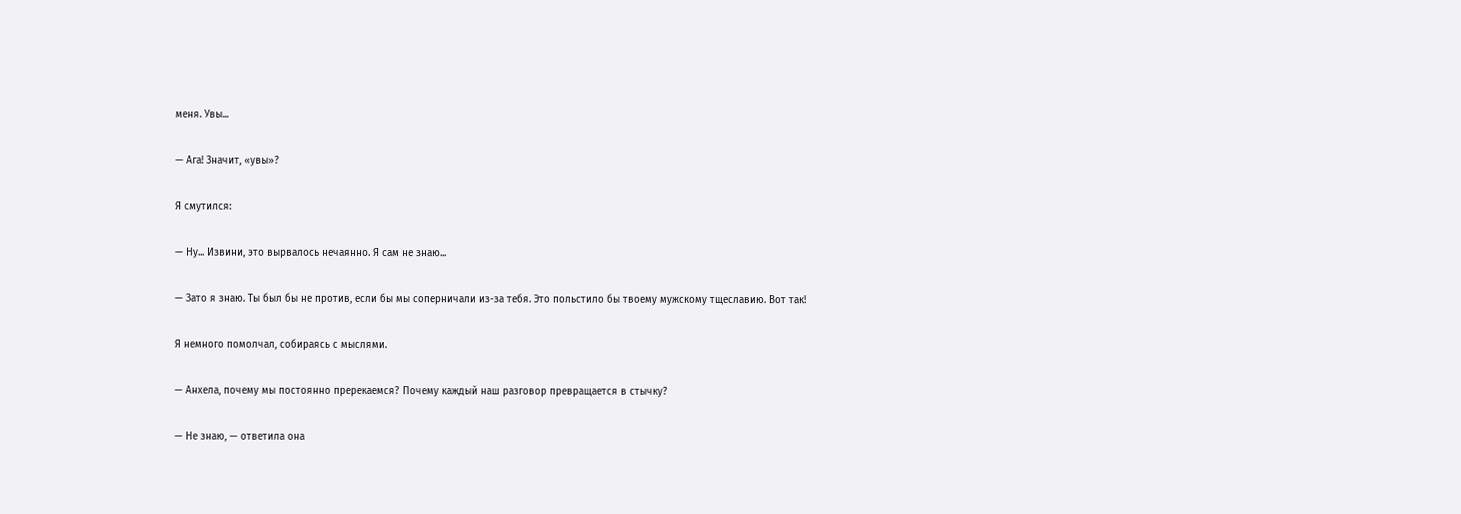меня. Увы...

— Ага! Значит, «увы»?

Я смутился:

— Ну... Извини, это вырвалось нечаянно. Я сам не знаю...

— Зато я знаю. Ты был бы не против, если бы мы соперничали из-за тебя. Это польстило бы твоему мужскому тщеславию. Вот так!

Я немного помолчал, собираясь с мыслями.

— Анхела, почему мы постоянно пререкаемся? Почему каждый наш разговор превращается в стычку?

— Не знаю, — ответила она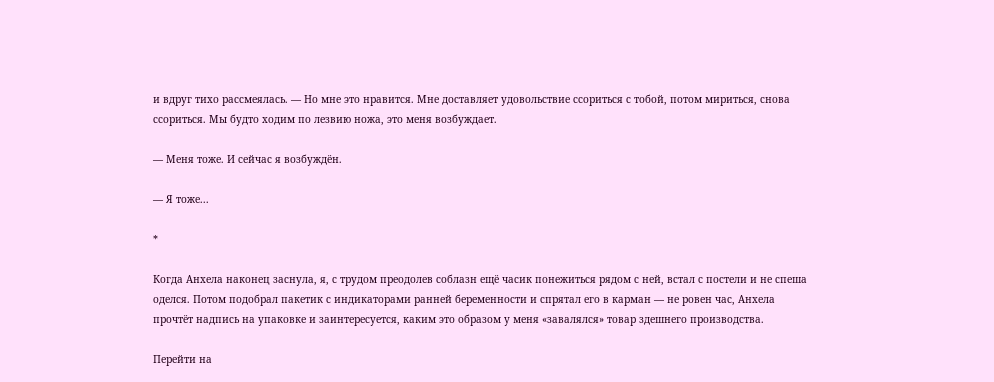и вдруг тихо рассмеялась. — Но мне это нравится. Мне доставляет удовольствие ссориться с тобой, потом мириться, снова ссориться. Мы будто ходим по лезвию ножа, это меня возбуждает.

— Меня тоже. И сейчас я возбуждён.

— Я тоже...

*

Когда Анхела наконец заснула, я, с трудом преодолев соблазн ещё часик понежиться рядом с ней, встал с постели и не спеша оделся. Потом подобрал пакетик с индикаторами ранней беременности и спрятал его в карман — не ровен час, Анхела прочтёт надпись на упаковке и заинтересуется, каким это образом у меня «завалялся» товар здешнего производства.

Перейти на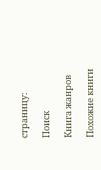страницу:

Поиск

Книга жанров

Похожие книги